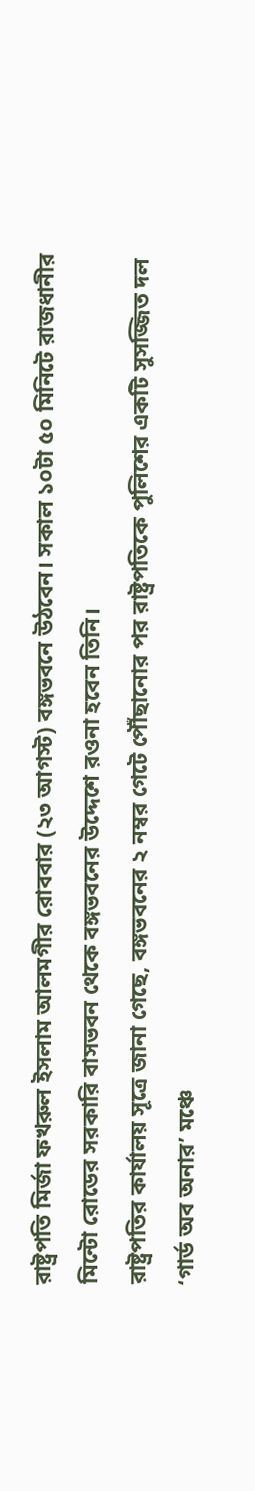রাষ্ট্রপতি মির্জা ফখরুল ইসলাম আলমগীর রোববার (২৩ আগস্ট) বঙ্গভবনে উঠবেন। সকাল ১০টা ৫০ মিনিটে রাজধানীর মিন্টো রোডের সরকারি বাসভবন থেকে বঙ্গভবনের উদ্দেশে রওনা হবেন তিনি।
রাষ্ট্রপতির কার্যালয় সূত্রে জানা গেছে, বঙ্গভবনের ২ নম্বর গেটে পৌঁছানোর পর রাষ্ট্রপতিকে পুলিশের একটি সুসজ্জিত দল ‘গার্ড অব অনার’ মঞ্চে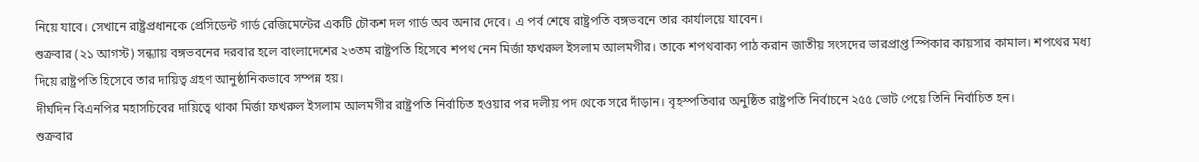নিয়ে যাবে। সেখানে রাষ্ট্রপ্রধানকে প্রেসিডেন্ট গার্ড রেজিমেন্টের একটি চৌকশ দল গার্ড অব অনার দেবে। এ পর্ব শেষে রাষ্ট্রপতি বঙ্গভবনে তার কার্যালয়ে যাবেন।
শুক্রবার (২১ আগস্ট) সন্ধ্যায় বঙ্গভবনের দরবার হলে বাংলাদেশের ২৩তম রাষ্ট্রপতি হিসেবে শপথ নেন মির্জা ফখরুল ইসলাম আলমগীর। তাকে শপথবাক্য পাঠ করান জাতীয় সংসদের ভারপ্রাপ্ত স্পিকার কায়সার কামাল। শপথের মধ্য দিয়ে রাষ্ট্রপতি হিসেবে তার দায়িত্ব গ্রহণ আনুষ্ঠানিকভাবে সম্পন্ন হয়।
দীর্ঘদিন বিএনপির মহাসচিবের দায়িত্বে থাকা মির্জা ফখরুল ইসলাম আলমগীর রাষ্ট্রপতি নির্বাচিত হওয়ার পর দলীয় পদ থেকে সরে দাঁড়ান। বৃহস্পতিবার অনুষ্ঠিত রাষ্ট্রপতি নির্বাচনে ২৫৫ ভোট পেয়ে তিনি নির্বাচিত হন।
শুক্রবার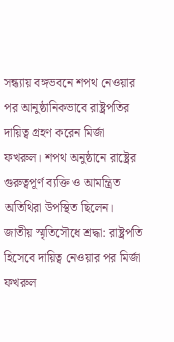সন্ধ্যায় বঙ্গভবনে শপথ নেওয়ার পর আনুষ্ঠানিকভাবে রাষ্ট্রপতির দায়িত্ব গ্রহণ করেন মির্জা ফখরুল। শপথ অনুষ্ঠানে রাষ্ট্রের গুরুত্বপূর্ণ ব্যক্তি ও আমন্ত্রিত অতিথিরা উপস্থিত ছিলেন।
জাতীয় স্মৃতিসৌধে শ্রদ্ধা: রাষ্ট্রপতি হিসেবে দায়িত্ব নেওয়ার পর মির্জা ফখরুল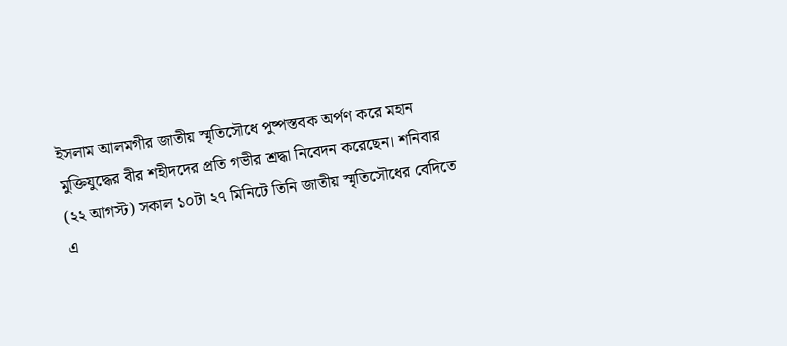ইসলাম আলমগীর জাতীয় স্মৃতিসৌধে পুষ্পস্তবক অর্পণ করে মহান মুক্তিযুদ্ধের বীর শহীদদের প্রতি গভীর শ্রদ্ধা নিবেদন করেছেন। শনিবার (২২ আগস্ট) সকাল ১০টা ২৭ মিনিটে তিনি জাতীয় স্মৃতিসৌধের বেদিতে এ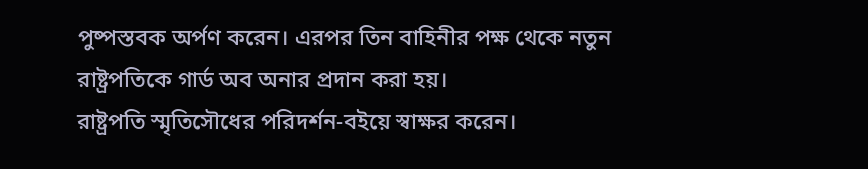পুষ্পস্তবক অর্পণ করেন। এরপর তিন বাহিনীর পক্ষ থেকে নতুন রাষ্ট্রপতিকে গার্ড অব অনার প্রদান করা হয়।
রাষ্ট্রপতি স্মৃতিসৌধের পরিদর্শন-বইয়ে স্বাক্ষর করেন।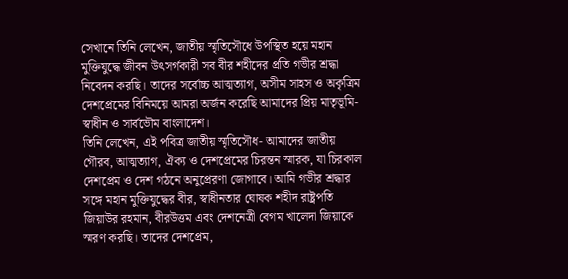সেখানে তিনি লেখেন, জাতীয় স্মৃতিসৌধে উপস্থিত হয়ে মহান মুক্তিযুদ্ধে জীবন উৎসর্গকারী সব বীর শহীদের প্রতি গভীর শ্রদ্ধা নিবেদন করছি। তাদের সর্বোচ্চ আত্মত্যাগ, অসীম সাহস ও অকৃত্রিম দেশপ্রেমের বিনিময়ে আমরা অর্জন করেছি আমাদের প্রিয় মাতৃভূমি- স্বাধীন ও সার্বভৌম বাংলাদেশ।
তিনি লেখেন, এই পবিত্র জাতীয় স্মৃতিসৌধ- আমাদের জাতীয় গৌরব, আত্মত্যাগ, ঐক্য ও দেশপ্রেমের চিরন্তন স্মারক, যা চিরকাল দেশপ্রেম ও দেশ গঠনে অনুপ্রেরণা জোগাবে। আমি গভীর শ্রদ্ধার সঙ্গে মহান মুক্তিযুদ্ধের বীর, স্বাধীনতার ঘোষক শহীদ রাষ্ট্রপতি জিয়াউর রহমান, বীরউত্তম এবং দেশনেত্রী বেগম খালেদা জিয়াকে স্মরণ করছি। তাদের দেশপ্রেম,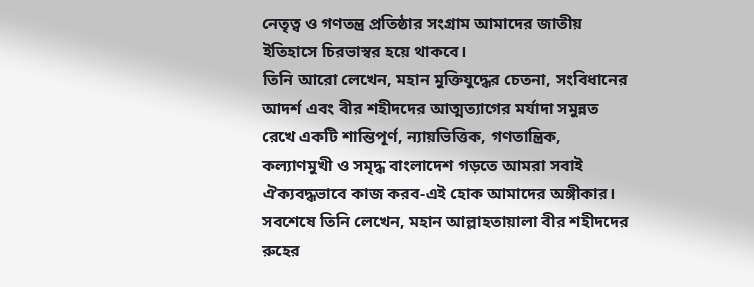নেতৃত্ব ও গণতন্ত্র প্রতিষ্ঠার সংগ্রাম আমাদের জাতীয় ইতিহাসে চিরভাস্বর হয়ে থাকবে।
তিনি আরো লেখেন, মহান মুক্তিযুদ্ধের চেতনা, সংবিধানের আদর্শ এবং বীর শহীদদের আত্মত্যাগের মর্যাদা সমুন্নত রেখে একটি শান্তিপূর্ণ, ন্যায়ভিত্তিক, গণতান্ত্রিক, কল্যাণমুখী ও সমৃদ্ধ বাংলাদেশ গড়তে আমরা সবাই ঐক্যবদ্ধভাবে কাজ করব-এই হোক আমাদের অঙ্গীকার।
সবশেষে তিনি লেখেন, মহান আল্লাহতায়ালা বীর শহীদদের রুহের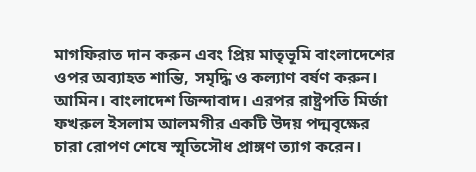মাগফিরাত দান করুন এবং প্রিয় মাতৃভূমি বাংলাদেশের ওপর অব্যাহত শান্তি, সমৃদ্ধি ও কল্যাণ বর্ষণ করুন। আমিন। বাংলাদেশ জিন্দাবাদ। এরপর রাষ্ট্রপতি মির্জা ফখরুল ইসলাম আলমগীর একটি উদয় পদ্মবৃক্ষের চারা রোপণ শেষে স্মৃতিসৌধ প্রাঙ্গণ ত্যাগ করেন।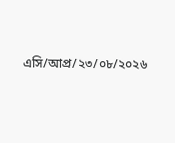এসি/আপ্র/২৩/০৮/২০২৬